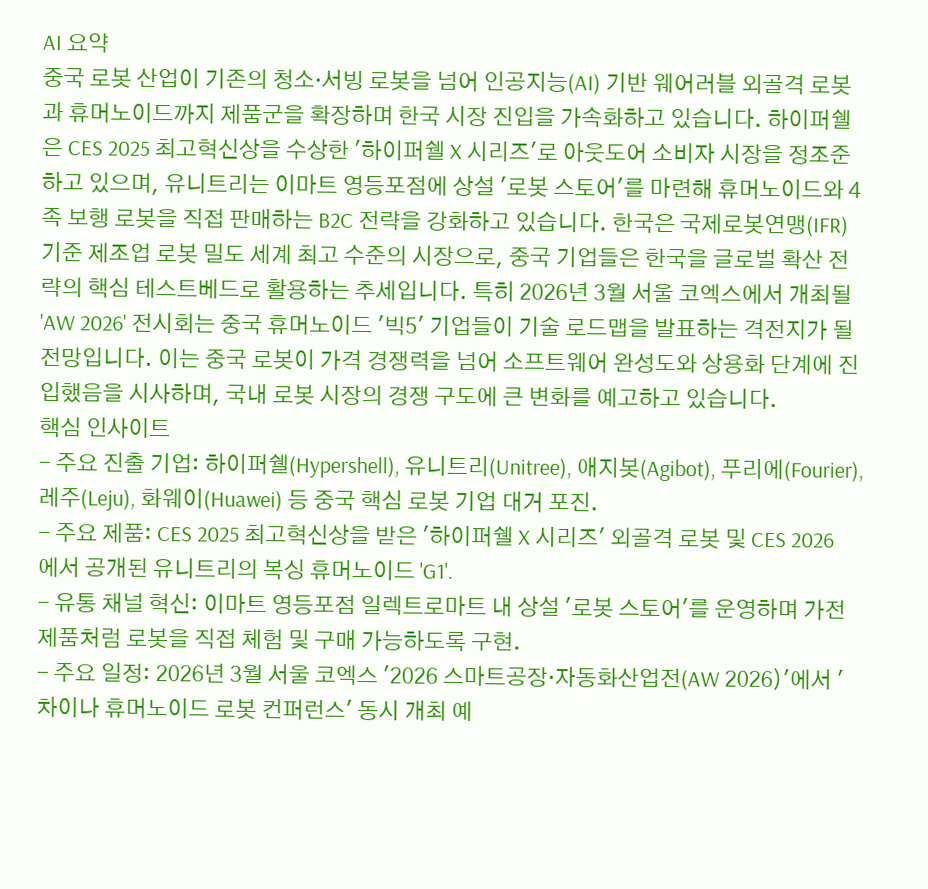AI 요약
중국 로봇 산업이 기존의 청소·서빙 로봇을 넘어 인공지능(AI) 기반 웨어러블 외골격 로봇과 휴머노이드까지 제품군을 확장하며 한국 시장 진입을 가속화하고 있습니다. 하이퍼쉘은 CES 2025 최고혁신상을 수상한 '하이퍼쉘 X 시리즈'로 아웃도어 소비자 시장을 정조준하고 있으며, 유니트리는 이마트 영등포점에 상설 '로봇 스토어'를 마련해 휴머노이드와 4족 보행 로봇을 직접 판매하는 B2C 전략을 강화하고 있습니다. 한국은 국제로봇연맹(IFR) 기준 제조업 로봇 밀도 세계 최고 수준의 시장으로, 중국 기업들은 한국을 글로벌 확산 전략의 핵심 테스트베드로 활용하는 추세입니다. 특히 2026년 3월 서울 코엑스에서 개최될 'AW 2026' 전시회는 중국 휴머노이드 '빅5' 기업들이 기술 로드맵을 발표하는 격전지가 될 전망입니다. 이는 중국 로봇이 가격 경쟁력을 넘어 소프트웨어 완성도와 상용화 단계에 진입했음을 시사하며, 국내 로봇 시장의 경쟁 구도에 큰 변화를 예고하고 있습니다.
핵심 인사이트
- 주요 진출 기업: 하이퍼쉘(Hypershell), 유니트리(Unitree), 애지봇(Agibot), 푸리에(Fourier), 레주(Leju), 화웨이(Huawei) 등 중국 핵심 로봇 기업 대거 포진.
- 주요 제품: CES 2025 최고혁신상을 받은 '하이퍼쉘 X 시리즈' 외골격 로봇 및 CES 2026에서 공개된 유니트리의 복싱 휴머노이드 'G1'.
- 유통 채널 혁신: 이마트 영등포점 일렉트로마트 내 상설 '로봇 스토어'를 운영하며 가전제품처럼 로봇을 직접 체험 및 구매 가능하도록 구현.
- 주요 일정: 2026년 3월 서울 코엑스 '2026 스마트공장·자동화산업전(AW 2026)'에서 '차이나 휴머노이드 로봇 컨퍼런스' 동시 개최 예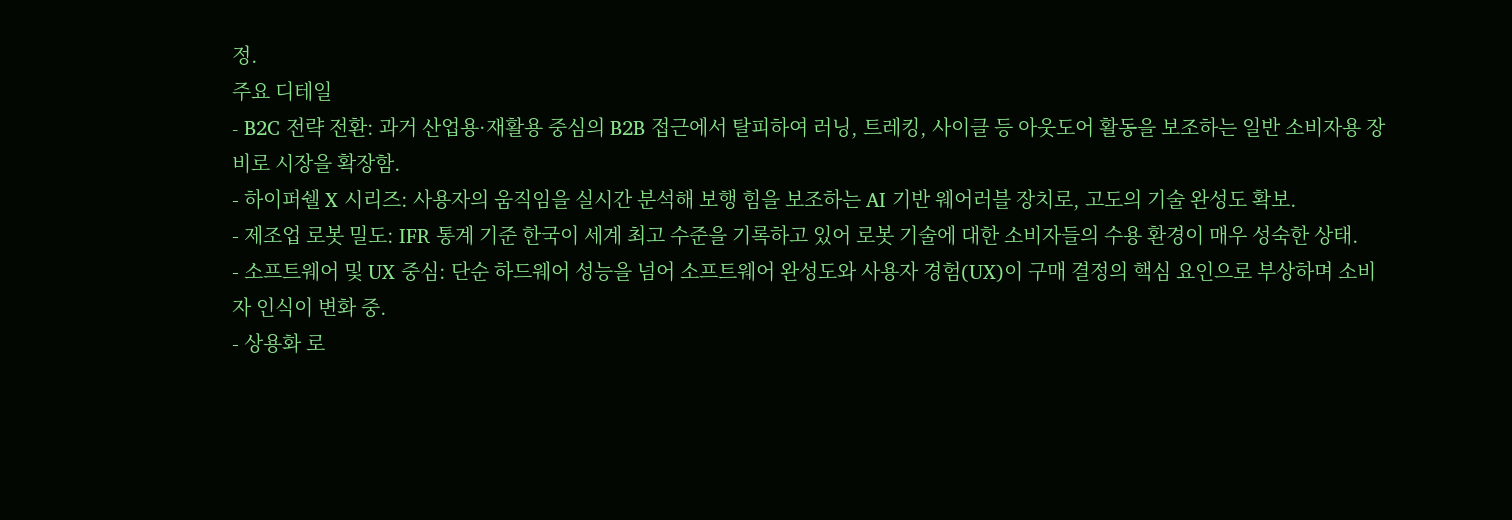정.
주요 디테일
- B2C 전략 전환: 과거 산업용·재활용 중심의 B2B 접근에서 탈피하여 러닝, 트레킹, 사이클 등 아웃도어 활동을 보조하는 일반 소비자용 장비로 시장을 확장함.
- 하이퍼쉘 X 시리즈: 사용자의 움직임을 실시간 분석해 보행 힘을 보조하는 AI 기반 웨어러블 장치로, 고도의 기술 완성도 확보.
- 제조업 로봇 밀도: IFR 통계 기준 한국이 세계 최고 수준을 기록하고 있어 로봇 기술에 대한 소비자들의 수용 환경이 매우 성숙한 상태.
- 소프트웨어 및 UX 중심: 단순 하드웨어 성능을 넘어 소프트웨어 완성도와 사용자 경험(UX)이 구매 결정의 핵심 요인으로 부상하며 소비자 인식이 변화 중.
- 상용화 로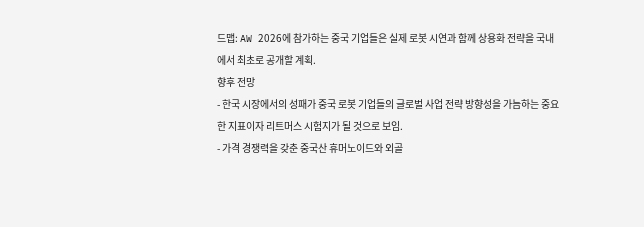드맵: AW 2026에 참가하는 중국 기업들은 실제 로봇 시연과 함께 상용화 전략을 국내에서 최초로 공개할 계획.
향후 전망
- 한국 시장에서의 성패가 중국 로봇 기업들의 글로벌 사업 전략 방향성을 가늠하는 중요한 지표이자 리트머스 시험지가 될 것으로 보임.
- 가격 경쟁력을 갖춘 중국산 휴머노이드와 외골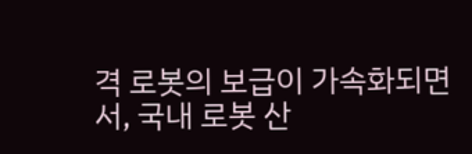격 로봇의 보급이 가속화되면서, 국내 로봇 산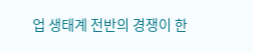업 생태계 전반의 경쟁이 한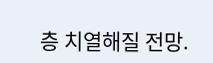층 치열해질 전망.